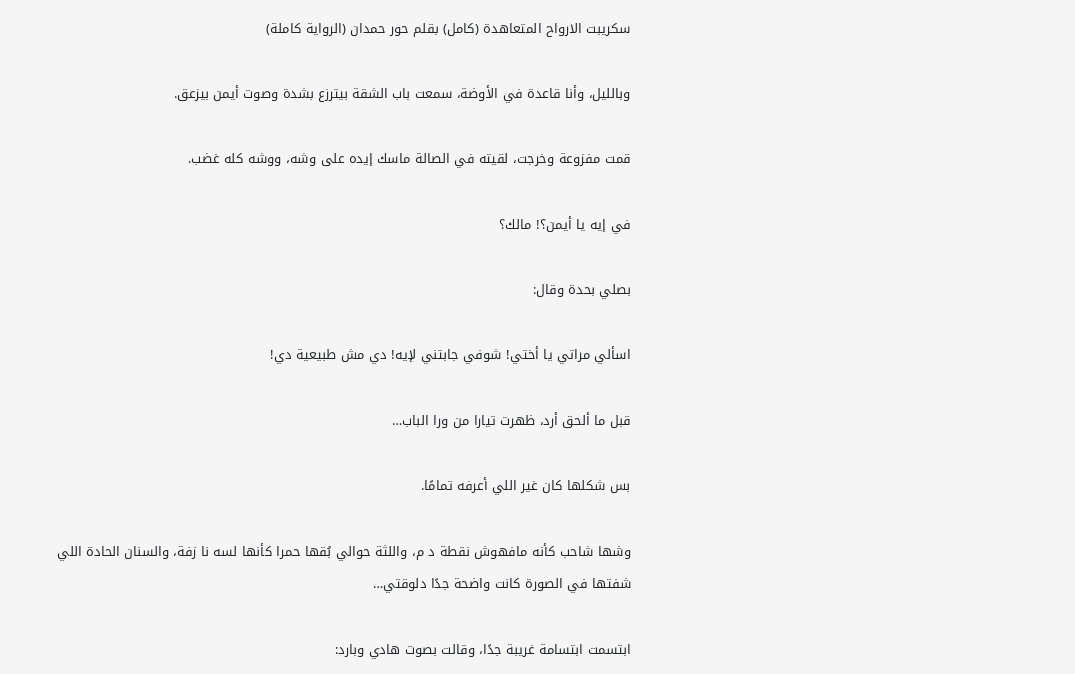سكريبت الارواح المتعاهدة (كامل) بقلم حور حمدان (الرواية كاملة)

وبالليل، وأنا قاعدة في الأوضة، سمعت باب الشقة بيترزع بشدة وصوت أيمن بيزعق.

قمت مفزوعة وخرجت، لقيته في الصالة ماسك إيده على وشه، ووشه كله غضب.

في إيه يا أيمن؟! مالك؟

بصلي بحدة وقال:

اسألي مراتي يا أختي! شوفي جابتني لإيه! دي مش طبيعية دي!

قبل ما ألحق أرد، ظهرت تيارا من ورا الباب…

بس شكلها كان غير اللي أعرفه تمامًا.

وشها شاحب كأنه مافهوش نقطة د م، واللثة حوالي بُقها حمرا كأنها لسه نا زفة، والسنان الحادة اللي شفتها في الصورة كانت واضحة جدًا دلوقتي…

ابتسمت ابتسامة غريبة جدًا، وقالت بصوت هادي وبارد: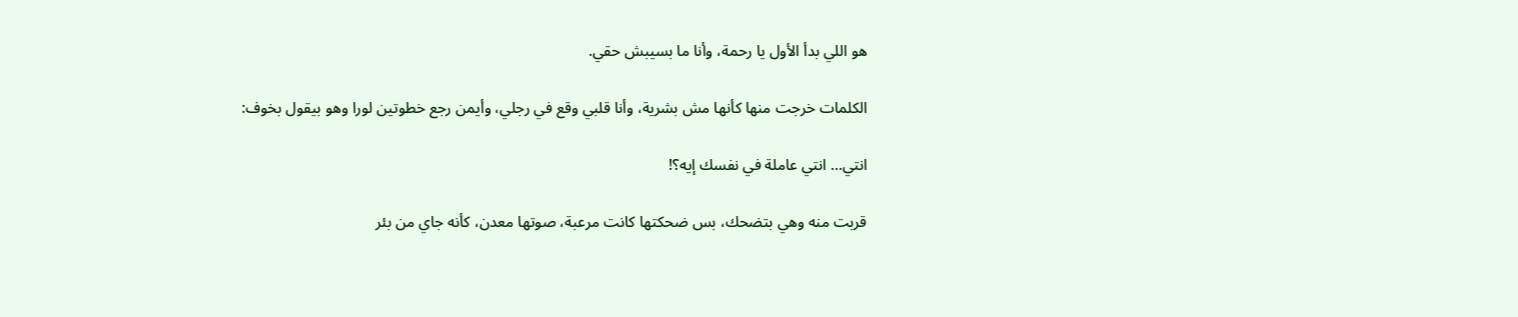هو اللي بدأ الأول يا رحمة، وأنا ما بسيبش حقي.

الكلمات خرجت منها كأنها مش بشرية، وأنا قلبي وقع في رجلي، وأيمن رجع خطوتين لورا وهو بيقول بخوف:

انتي… انتي عاملة في نفسك إيه؟!

قربت منه وهي بتضحك، بس ضحكتها كانت مرعبة، صوتها معدن، كأنه جاي من بئر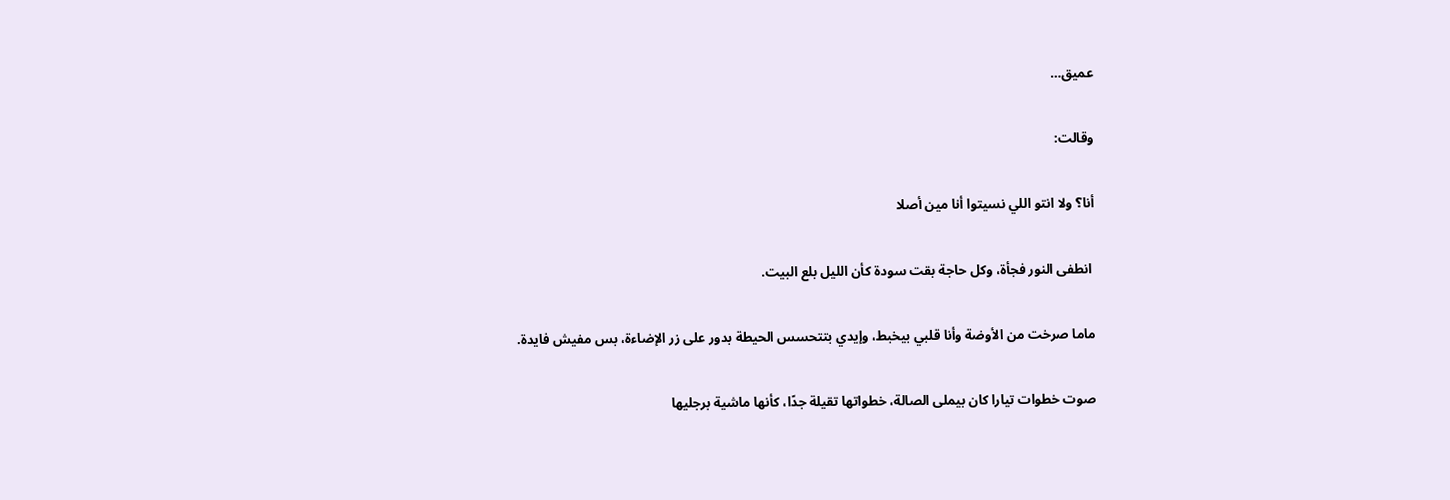عميق…

وقالت:

أنا؟ ولا انتو اللي نسيتوا أنا مين أصلا

 انطفى النور فجأة، وكل حاجة بقت سودة كأن الليل بلع البيت.

ماما صرخت من الأوضة وأنا قلبي بيخبط، وإيدي بتتحسس الحيطة بدور على زر الإضاءة، بس مفيش فايدة.

صوت خطوات تيارا كان بيملى الصالة، خطواتها تقيلة جدًا، كأنها ماشية برجليها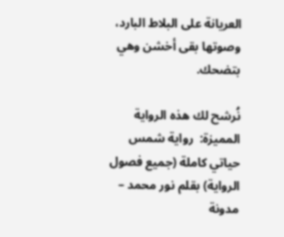العريانة على البلاط البارد، وصوتها بقى أخشن وهي بتضحك.

نُرشح لك هذه الرواية المميزة:  رواية شمس حياتي كاملة (جميع فصول الرواية) بقلم نور محمد – مدونة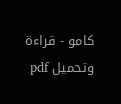كامو - قراءة وتحميل pdf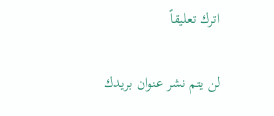اترك تعليقاً

لن يتم نشر عنوان بريدك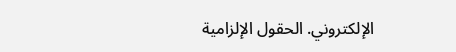الإلكتروني. الحقول الإلزامية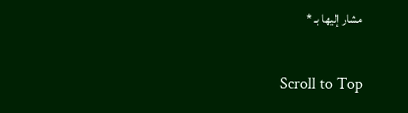مشار إليها بـ *

Scroll to Top